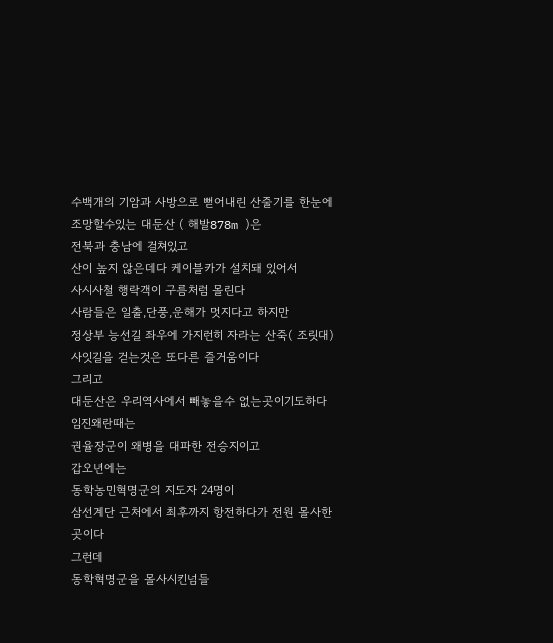수백개의 기암과 사방으로 뻗어내린 산줄기를 한눈에 조망할수있는 대둔산 ( 해발878m )은
전북과 충남에 걸쳐있고
산이 높지 않은데다 케이블카가 설치돼 있어서
사시사철 행락객이 구름처럼 몰린다
사람들은 일출,단풍,운해가 멋지다고 하지만
정상부 능선길 좌우에 가지런히 자라는 산죽( 조릿대)사잇길을 걷는것은 또다른 즐거움이다
그리고
대둔산은 우리역사에서 빼놓을수 없는곳이기도하다
임진왜란때는
권율장군이 왜병을 대파한 전승지이고
갑오년에는
동학농민혁명군의 지도자 24명이
삼선계단 근처에서 최후까지 항전하다가 전원 몰사한 곳이다
그런데
동학혁명군을 몰사시킨넘들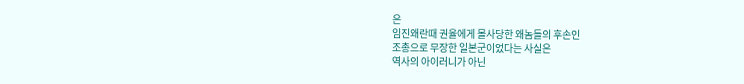은
임진왜란때 권율에게 몰사당한 왜놈들의 후손인
조총으로 무장한 일본군이었다는 사실은
역사의 아이러니가 아닌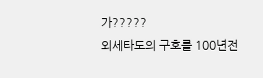가?????
외세타도의 구호를 100년전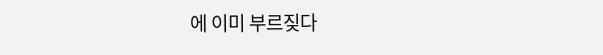에 이미 부르짖다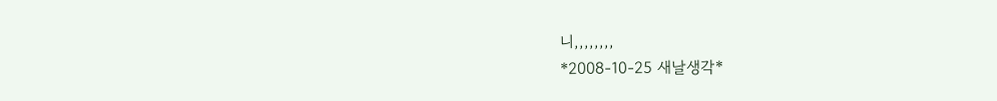니,,,,,,,,
*2008-10-25 새날생각*